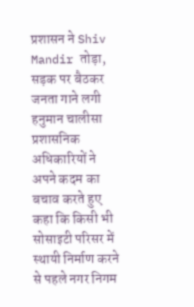प्रशासन ने Shiv Mandir तोड़ा, सड़क पर बैठकर जनता गाने लगी हनुमान चालीसा
प्रशासनिक अधिकारियों ने अपने कदम का बचाव करते हुए कहा कि किसी भी सोसाइटी परिसर में स्थायी निर्माण करने से पहले नगर निगम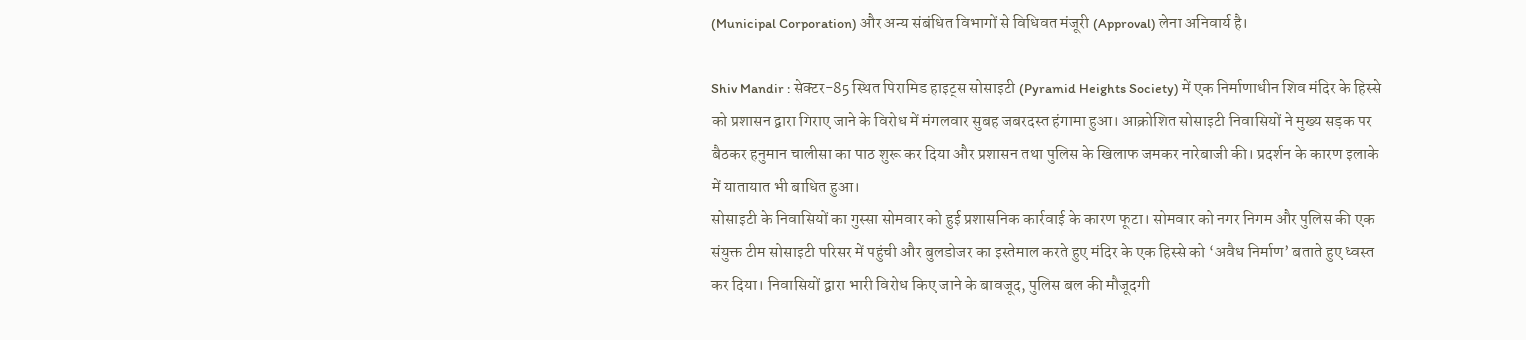(Municipal Corporation) और अन्य संबंधित विभागों से विधिवत मंजूरी (Approval) लेना अनिवार्य है।

Shiv Mandir : सेक्टर-85 स्थित पिरामिड हाइट्स सोसाइटी (Pyramid Heights Society) में एक निर्माणाधीन शिव मंदिर के हिस्से को प्रशासन द्वारा गिराए जाने के विरोध में मंगलवार सुबह जबरदस्त हंगामा हुआ। आक्रोशित सोसाइटी निवासियों ने मुख्य सड़क पर बैठकर हनुमान चालीसा का पाठ शुरू कर दिया और प्रशासन तथा पुलिस के खिलाफ जमकर नारेबाजी की। प्रदर्शन के कारण इलाके में यातायात भी बाधित हुआ।
सोसाइटी के निवासियों का गुस्सा सोमवार को हुई प्रशासनिक कार्रवाई के कारण फूटा। सोमवार को नगर निगम और पुलिस की एक संयुक्त टीम सोसाइटी परिसर में पहुंची और बुलडोजर का इस्तेमाल करते हुए मंदिर के एक हिस्से को ‘अवैध निर्माण’ बताते हुए ध्वस्त कर दिया। निवासियों द्वारा भारी विरोध किए जाने के बावजूद, पुलिस बल की मौजूदगी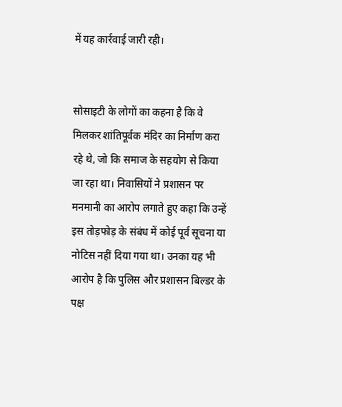में यह कार्रवाई जारी रही।


सोसाइटी के लोगों का कहना है कि वे मिलकर शांतिपूर्वक मंदिर का निर्माण करा रहे थे, जो कि समाज के सहयोग से किया जा रहा था। निवासियों ने प्रशासन पर मनमानी का आरोप लगाते हुए कहा कि उन्हें इस तोड़फोड़ के संबंध में कोई पूर्व सूचना या नोटिस नहीं दिया गया था। उनका यह भी आरोप है कि पुलिस और प्रशासन बिल्डर के पक्ष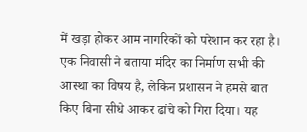में खड़ा होकर आम नागरिकों को परेशान कर रहा है।
एक निवासी ने बताया मंदिर का निर्माण सभी की आस्था का विषय है, लेकिन प्रशासन ने हमसे बात किए बिना सीधे आकर ढांचे को गिरा दिया। यह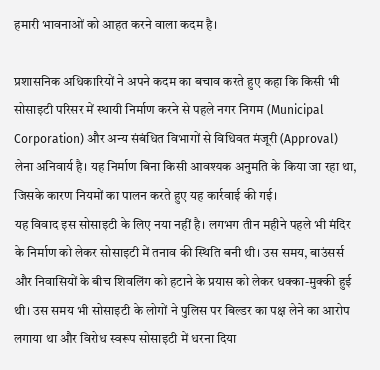हमारी भावनाओं को आहत करने वाला कदम है।

प्रशासनिक अधिकारियों ने अपने कदम का बचाव करते हुए कहा कि किसी भी सोसाइटी परिसर में स्थायी निर्माण करने से पहले नगर निगम (Municipal Corporation) और अन्य संबंधित विभागों से विधिवत मंजूरी (Approval) लेना अनिवार्य है। यह निर्माण बिना किसी आवश्यक अनुमति के किया जा रहा था, जिसके कारण नियमों का पालन करते हुए यह कार्रवाई की गई।
यह विवाद इस सोसाइटी के लिए नया नहीं है। लगभग तीन महीने पहले भी मंदिर के निर्माण को लेकर सोसाइटी में तनाव की स्थिति बनी थी। उस समय, बाउंसर्स और निवासियों के बीच शिवलिंग को हटाने के प्रयास को लेकर धक्का-मुक्की हुई थी। उस समय भी सोसाइटी के लोगों ने पुलिस पर बिल्डर का पक्ष लेने का आरोप लगाया था और विरोध स्वरूप सोसाइटी में धरना दिया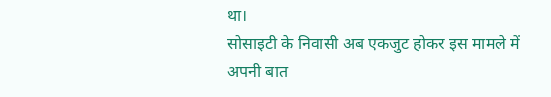था।
सोसाइटी के निवासी अब एकजुट होकर इस मामले में अपनी बात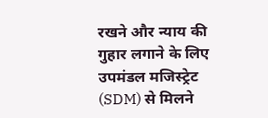रखने और न्याय की गुहार लगाने के लिए उपमंडल मजिस्ट्रेट (SDM) से मिलने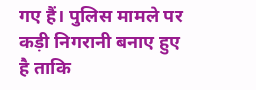गए हैं। पुलिस मामले पर कड़ी निगरानी बनाए हुए है ताकि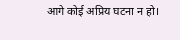आगे कोई अप्रिय घटना न हो।